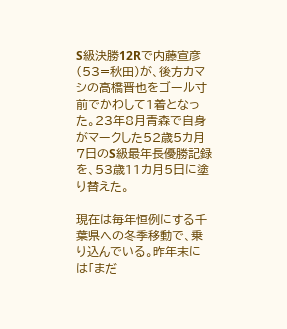S級決勝12Rで内藤宣彦(53=秋田)が、後方カマシの高橋晋也をゴール寸前でかわして1着となった。23年8月青森で自身がマークした52歳5カ月7日のS級最年長優勝記録を、53歳11カ月5日に塗り替えた。

現在は毎年恒例にする千葉県への冬季移動で、乗り込んでいる。昨年末には「まだ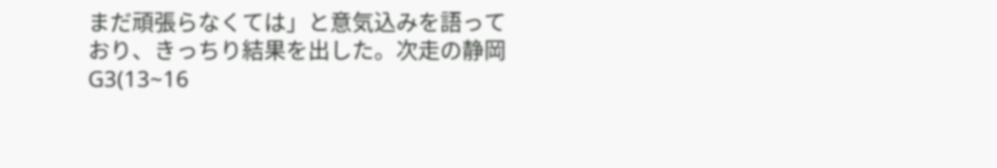まだ頑張らなくては」と意気込みを語っており、きっちり結果を出した。次走の静岡G3(13~16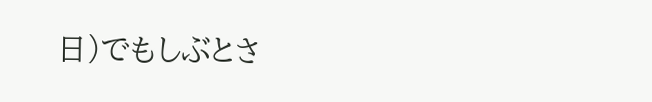日)でもしぶとさ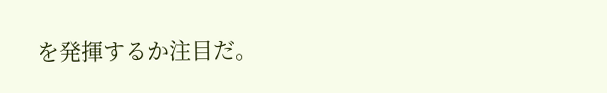を発揮するか注目だ。